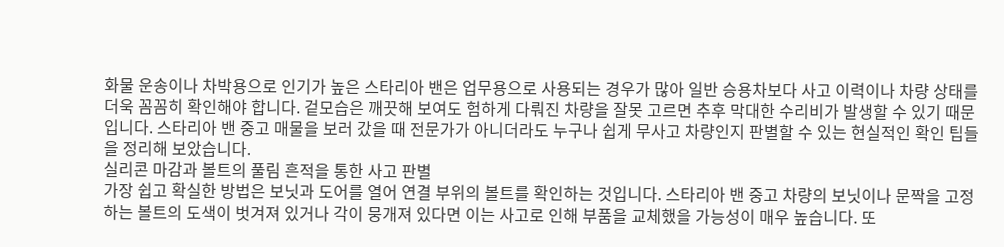화물 운송이나 차박용으로 인기가 높은 스타리아 밴은 업무용으로 사용되는 경우가 많아 일반 승용차보다 사고 이력이나 차량 상태를 더욱 꼼꼼히 확인해야 합니다. 겉모습은 깨끗해 보여도 험하게 다뤄진 차량을 잘못 고르면 추후 막대한 수리비가 발생할 수 있기 때문입니다. 스타리아 밴 중고 매물을 보러 갔을 때 전문가가 아니더라도 누구나 쉽게 무사고 차량인지 판별할 수 있는 현실적인 확인 팁들을 정리해 보았습니다.
실리콘 마감과 볼트의 풀림 흔적을 통한 사고 판별
가장 쉽고 확실한 방법은 보닛과 도어를 열어 연결 부위의 볼트를 확인하는 것입니다. 스타리아 밴 중고 차량의 보닛이나 문짝을 고정하는 볼트의 도색이 벗겨져 있거나 각이 뭉개져 있다면 이는 사고로 인해 부품을 교체했을 가능성이 매우 높습니다. 또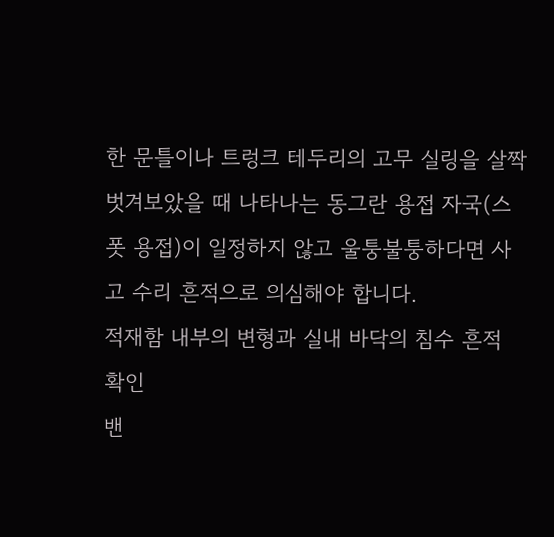한 문틀이나 트렁크 테두리의 고무 실링을 살짝 벗겨보았을 때 나타나는 동그란 용접 자국(스폿 용접)이 일정하지 않고 울퉁불퉁하다면 사고 수리 흔적으로 의심해야 합니다.
적재함 내부의 변형과 실내 바닥의 침수 흔적 확인
밴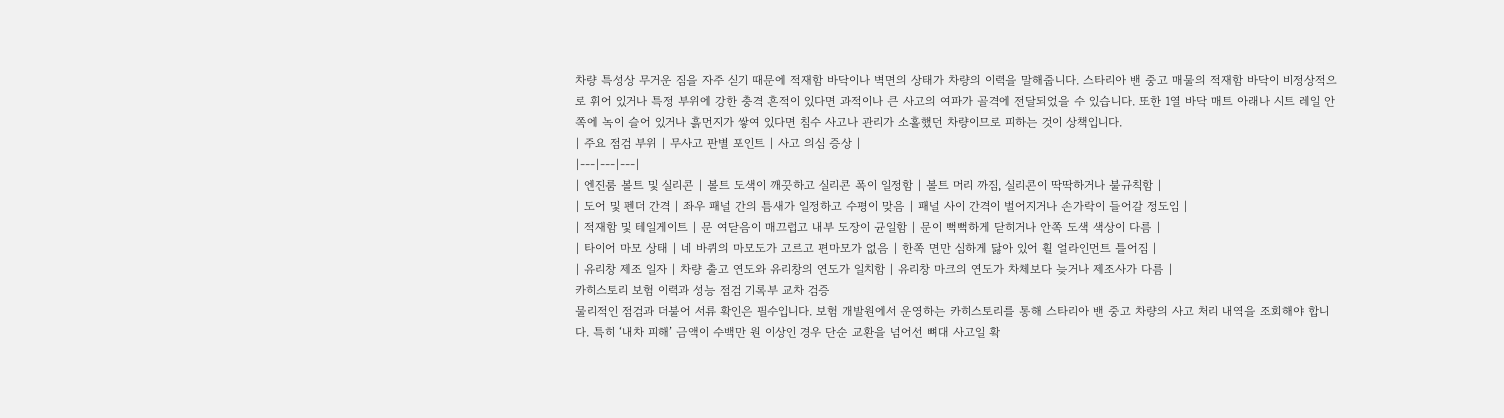차량 특성상 무거운 짐을 자주 싣기 때문에 적재함 바닥이나 벽면의 상태가 차량의 이력을 말해줍니다. 스타리아 밴 중고 매물의 적재함 바닥이 비정상적으로 휘어 있거나 특정 부위에 강한 충격 흔적이 있다면 과적이나 큰 사고의 여파가 골격에 전달되었을 수 있습니다. 또한 1열 바닥 매트 아래나 시트 레일 안쪽에 녹이 슬어 있거나 흙먼지가 쌓여 있다면 침수 사고나 관리가 소홀했던 차량이므로 피하는 것이 상책입니다.
| 주요 점검 부위 | 무사고 판별 포인트 | 사고 의심 증상 |
|---|---|---|
| 엔진룸 볼트 및 실리콘 | 볼트 도색이 깨끗하고 실리콘 폭이 일정함 | 볼트 머리 까짐, 실리콘이 딱딱하거나 불규칙함 |
| 도어 및 펜더 간격 | 좌우 패널 간의 틈새가 일정하고 수평이 맞음 | 패널 사이 간격이 벌어지거나 손가락이 들어갈 정도임 |
| 적재함 및 테일게이트 | 문 여닫음이 매끄럽고 내부 도장이 균일함 | 문이 뻑뻑하게 닫히거나 안쪽 도색 색상이 다름 |
| 타이어 마모 상태 | 네 바퀴의 마모도가 고르고 편마모가 없음 | 한쪽 면만 심하게 닳아 있어 휠 얼라인먼트 틀어짐 |
| 유리창 제조 일자 | 차량 출고 연도와 유리창의 연도가 일치함 | 유리창 마크의 연도가 차체보다 늦거나 제조사가 다름 |
카히스토리 보험 이력과 성능 점검 기록부 교차 검증
물리적인 점검과 더불어 서류 확인은 필수입니다. 보험 개발원에서 운영하는 카히스토리를 통해 스타리아 밴 중고 차량의 사고 처리 내역을 조회해야 합니다. 특히 ‘내차 피해’ 금액이 수백만 원 이상인 경우 단순 교환을 넘어선 뼈대 사고일 확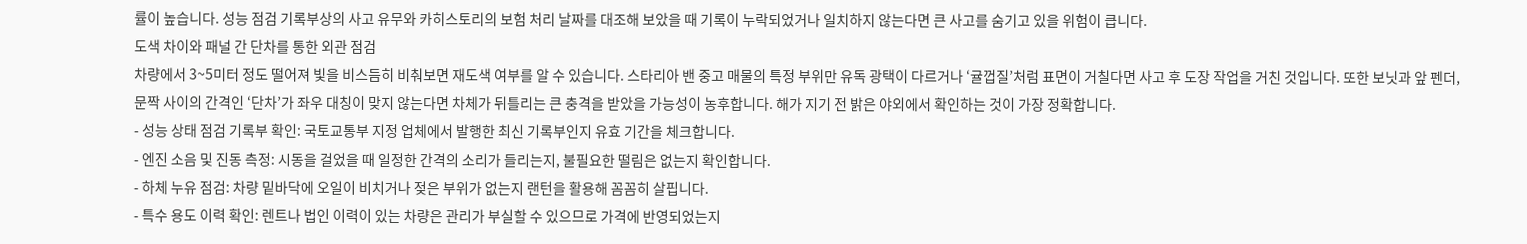률이 높습니다. 성능 점검 기록부상의 사고 유무와 카히스토리의 보험 처리 날짜를 대조해 보았을 때 기록이 누락되었거나 일치하지 않는다면 큰 사고를 숨기고 있을 위험이 큽니다.
도색 차이와 패널 간 단차를 통한 외관 점검
차량에서 3~5미터 정도 떨어져 빛을 비스듬히 비춰보면 재도색 여부를 알 수 있습니다. 스타리아 밴 중고 매물의 특정 부위만 유독 광택이 다르거나 ‘귤껍질’처럼 표면이 거칠다면 사고 후 도장 작업을 거친 것입니다. 또한 보닛과 앞 펜더, 문짝 사이의 간격인 ‘단차’가 좌우 대칭이 맞지 않는다면 차체가 뒤틀리는 큰 충격을 받았을 가능성이 농후합니다. 해가 지기 전 밝은 야외에서 확인하는 것이 가장 정확합니다.
- 성능 상태 점검 기록부 확인: 국토교통부 지정 업체에서 발행한 최신 기록부인지 유효 기간을 체크합니다.
- 엔진 소음 및 진동 측정: 시동을 걸었을 때 일정한 간격의 소리가 들리는지, 불필요한 떨림은 없는지 확인합니다.
- 하체 누유 점검: 차량 밑바닥에 오일이 비치거나 젖은 부위가 없는지 랜턴을 활용해 꼼꼼히 살핍니다.
- 특수 용도 이력 확인: 렌트나 법인 이력이 있는 차량은 관리가 부실할 수 있으므로 가격에 반영되었는지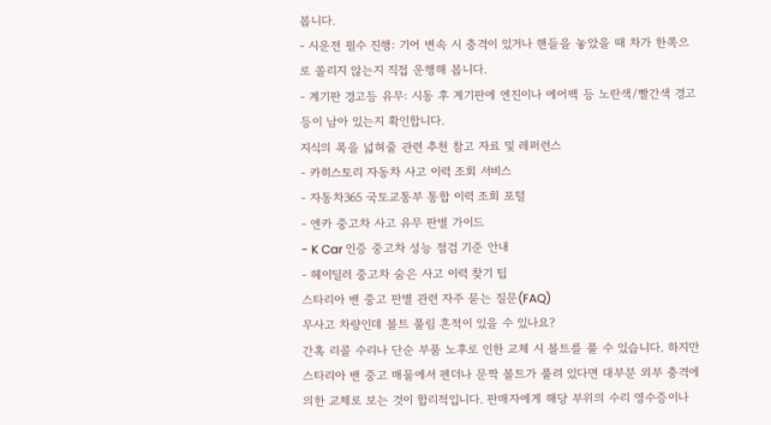봅니다.
- 시운전 필수 진행: 기어 변속 시 충격이 있거나 핸들을 놓았을 때 차가 한쪽으로 쏠리지 않는지 직접 운행해 봅니다.
- 계기판 경고등 유무: 시동 후 계기판에 엔진이나 에어백 등 노란색/빨간색 경고등이 남아 있는지 확인합니다.
지식의 폭을 넓혀줄 관련 추천 참고 자료 및 레퍼런스
- 카히스토리 자동차 사고 이력 조회 서비스
- 자동차365 국토교통부 통합 이력 조회 포털
- 엔카 중고차 사고 유무 판별 가이드
- K Car 인증 중고차 성능 점검 기준 안내
- 헤이딜러 중고차 숨은 사고 이력 찾기 팁
스타리아 밴 중고 판별 관련 자주 묻는 질문(FAQ)
무사고 차량인데 볼트 풀림 흔적이 있을 수 있나요?
간혹 리콜 수리나 단순 부품 노후로 인한 교체 시 볼트를 풀 수 있습니다. 하지만 스타리아 밴 중고 매물에서 펜더나 문짝 볼트가 풀려 있다면 대부분 외부 충격에 의한 교체로 보는 것이 합리적입니다. 판매자에게 해당 부위의 수리 영수증이나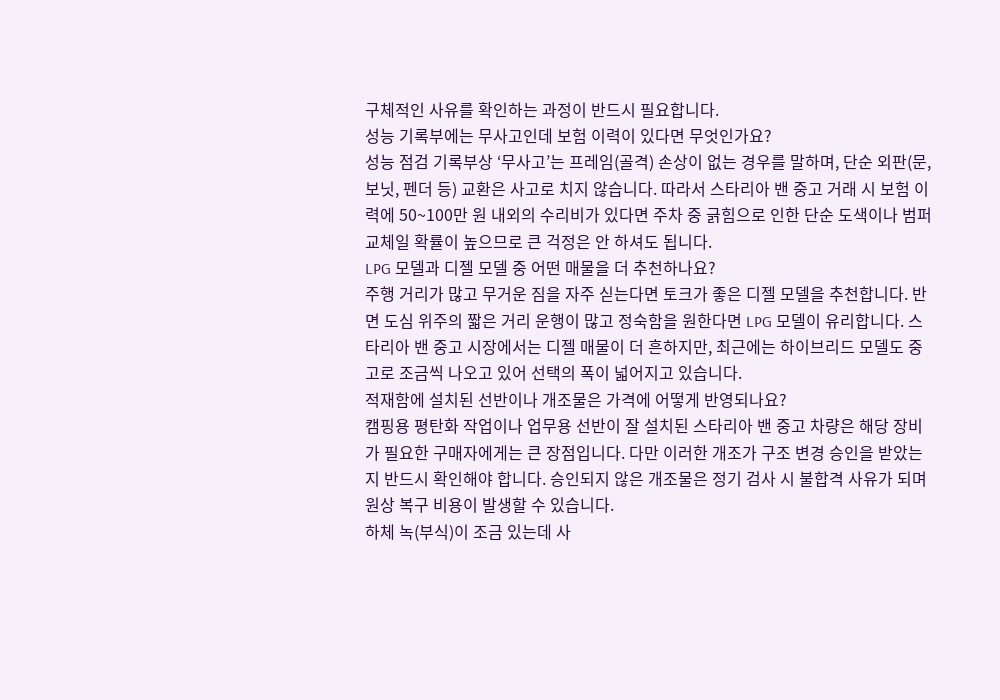구체적인 사유를 확인하는 과정이 반드시 필요합니다.
성능 기록부에는 무사고인데 보험 이력이 있다면 무엇인가요?
성능 점검 기록부상 ‘무사고’는 프레임(골격) 손상이 없는 경우를 말하며, 단순 외판(문, 보닛, 펜더 등) 교환은 사고로 치지 않습니다. 따라서 스타리아 밴 중고 거래 시 보험 이력에 50~100만 원 내외의 수리비가 있다면 주차 중 긁힘으로 인한 단순 도색이나 범퍼 교체일 확률이 높으므로 큰 걱정은 안 하셔도 됩니다.
LPG 모델과 디젤 모델 중 어떤 매물을 더 추천하나요?
주행 거리가 많고 무거운 짐을 자주 싣는다면 토크가 좋은 디젤 모델을 추천합니다. 반면 도심 위주의 짧은 거리 운행이 많고 정숙함을 원한다면 LPG 모델이 유리합니다. 스타리아 밴 중고 시장에서는 디젤 매물이 더 흔하지만, 최근에는 하이브리드 모델도 중고로 조금씩 나오고 있어 선택의 폭이 넓어지고 있습니다.
적재함에 설치된 선반이나 개조물은 가격에 어떻게 반영되나요?
캠핑용 평탄화 작업이나 업무용 선반이 잘 설치된 스타리아 밴 중고 차량은 해당 장비가 필요한 구매자에게는 큰 장점입니다. 다만 이러한 개조가 구조 변경 승인을 받았는지 반드시 확인해야 합니다. 승인되지 않은 개조물은 정기 검사 시 불합격 사유가 되며 원상 복구 비용이 발생할 수 있습니다.
하체 녹(부식)이 조금 있는데 사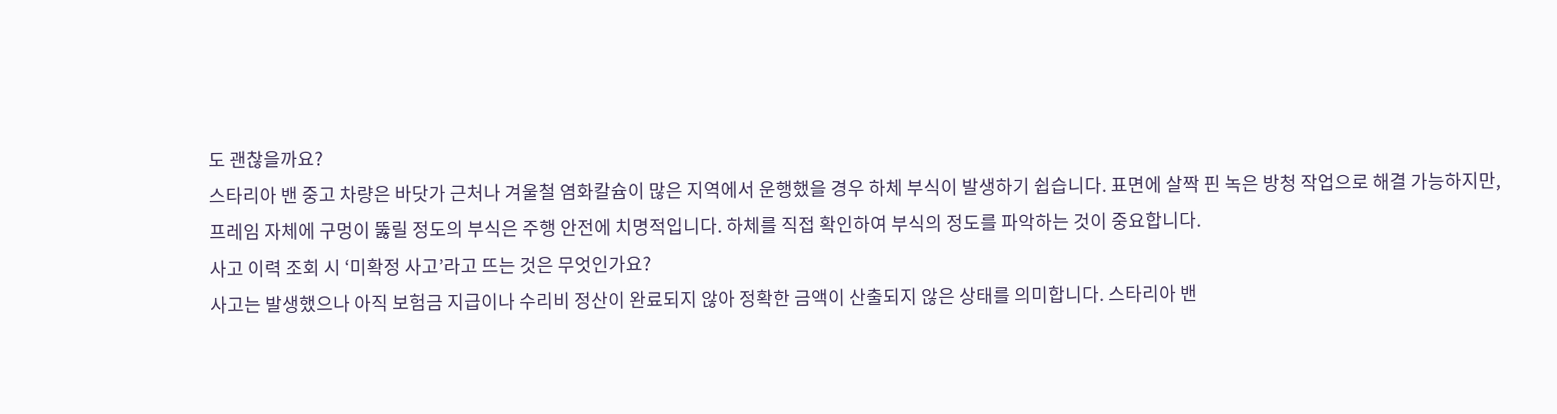도 괜찮을까요?
스타리아 밴 중고 차량은 바닷가 근처나 겨울철 염화칼슘이 많은 지역에서 운행했을 경우 하체 부식이 발생하기 쉽습니다. 표면에 살짝 핀 녹은 방청 작업으로 해결 가능하지만, 프레임 자체에 구멍이 뚫릴 정도의 부식은 주행 안전에 치명적입니다. 하체를 직접 확인하여 부식의 정도를 파악하는 것이 중요합니다.
사고 이력 조회 시 ‘미확정 사고’라고 뜨는 것은 무엇인가요?
사고는 발생했으나 아직 보험금 지급이나 수리비 정산이 완료되지 않아 정확한 금액이 산출되지 않은 상태를 의미합니다. 스타리아 밴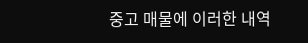중고 매물에 이러한 내역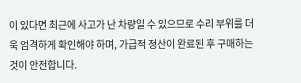이 있다면 최근에 사고가 난 차량일 수 있으므로 수리 부위를 더욱 엄격하게 확인해야 하며, 가급적 정산이 완료된 후 구매하는 것이 안전합니다.